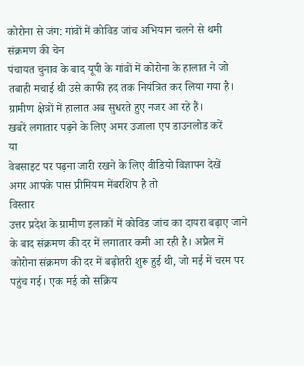कोरोना से जंग: गांवों में कोविड जांच अभियान चलने से थमी संक्रमण की चेन
पंचायत चुनाव के बाद यूपी के गांवों में कोरोना के हालात ने जो तबाही मचाई थी उसे काफी हद तक नियंत्रित कर लिया गया है। ग्रामीण क्षेत्रों में हालात अब सुधरते हुए नजर आ रहे हैं।
खबरें लगातार पढ़ने के लिए अमर उजाला एप डाउनलोड करें
या
वेबसाइट पर पढ़ना जारी रखने के लिए वीडियो विज्ञापन देखें
अगर आपके पास प्रीमियम मेंबरशिप है तो
विस्तार
उत्तर प्रदेश के ग्रामीण इलाकों में कोविड जांच का दायरा बढ़ाए जाने के बाद संक्रमण की दर में लगातार कमी आ रही है। अप्रैल में कोरोना संक्रमण की दर में बढ़ोतरी शुरू हुई थी, जो मई में चरम पर पहुंच गई। एक मई को सक्रिय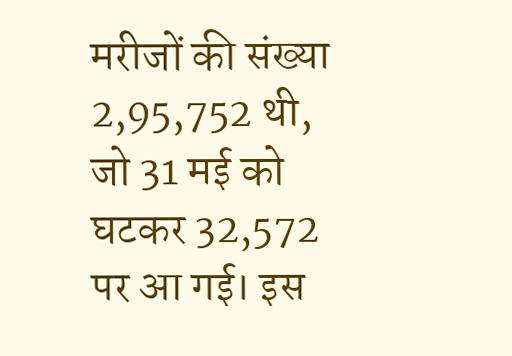मरीजों की संख्या 2,95,752 थी, जो 31 मई को घटकर 32,572 पर आ गई। इस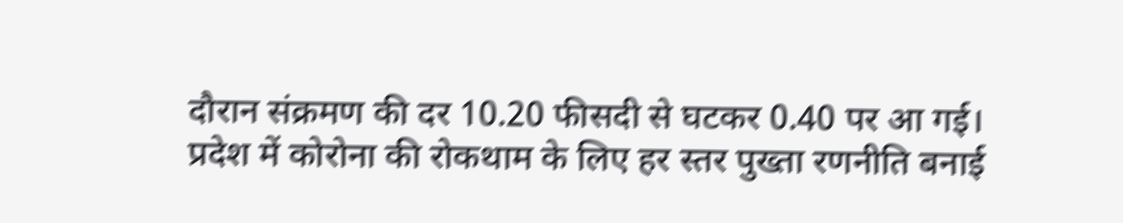दौरान संक्रमण की दर 10.20 फीसदी से घटकर 0.40 पर आ गई।
प्रदेश में कोरोना की रोकथाम के लिए हर स्तर पुख्ता रणनीति बनाई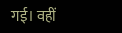गई। वहीं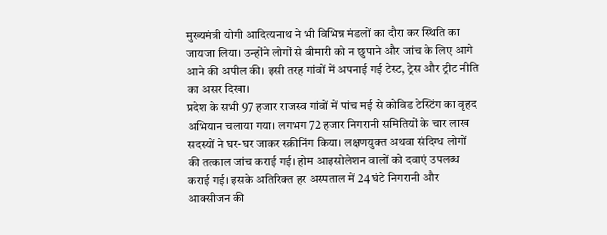मुख्यमंत्री योगी आदित्यनाथ ने भी विभिन्न मंडलों का दौरा कर स्थिति का जायजा लिया। उन्होंने लोगों से बीमारी को न छुपाने और जांच के लिए आगे आने की अपील की। इसी तरह गांवों में अपनाई गई टेस्ट, ट्रेस और ट्रीट नीति का असर दिखा।
प्रदेश के सभी 97 हजार राजस्व गांवों में पांच मई से कोविड टेस्टिंग का वृहद अभियान चलाया गया। लगभग 72 हजार निगरानी समितियों के चार लाख सदस्यों ने घर-घर जाकर स्क्रीनिंग किया। लक्षणयुक्त अथवा संदिग्ध लोगों की तत्काल जांच कराई गई। होम आइसोलेशन वालों को दवाएं उपलब्ध कराई गई। इसके अतिरिक्त हर अस्पताल में 24 घंटे निगरानी और आक्सीजन की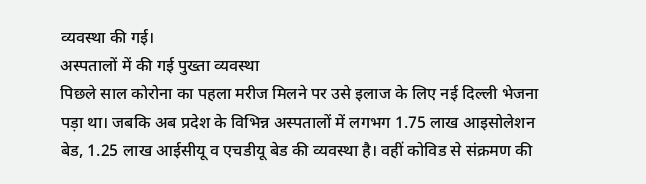व्यवस्था की गई।
अस्पतालों में की गई पुख्ता व्यवस्था
पिछले साल कोरोना का पहला मरीज मिलने पर उसे इलाज के लिए नई दिल्ली भेजना पड़ा था। जबकि अब प्रदेश के विभिन्न अस्पतालों में लगभग 1.75 लाख आइसोलेशन बेड, 1.25 लाख आईसीयू व एचडीयू बेड की व्यवस्था है। वहीं कोविड से संक्रमण की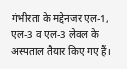गंभीरता के मद्देनजर एल-1, एल-3 व एल-3 लेवल के अस्पताल तैयार किए गए हैं।